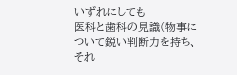いずれにしても
医科と歯科の見識(物事について鋭い判断力を持ち、それ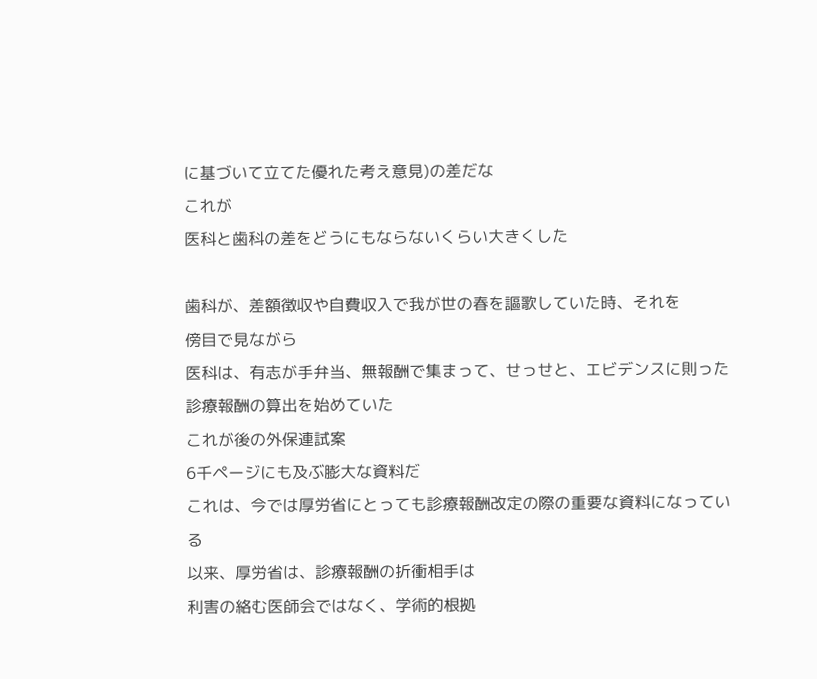に基づいて立てた優れた考え意見)の差だな
これが
医科と歯科の差をどうにもならないくらい大きくした

歯科が、差額徴収や自費収入で我が世の春を謳歌していた時、それを
傍目で見ながら
医科は、有志が手弁当、無報酬で集まって、せっせと、エビデンスに則った診療報酬の算出を始めていた
これが後の外保連試案
6千ページにも及ぶ膨大な資料だ
これは、今では厚労省にとっても診療報酬改定の際の重要な資料になっている
以来、厚労省は、診療報酬の折衝相手は
利害の絡む医師会ではなく、学術的根拠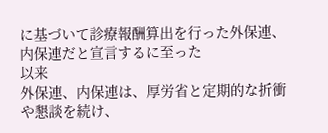に基づいて診療報酬算出を行った外保連、内保連だと宣言するに至った
以来
外保連、内保連は、厚労省と定期的な折衝や懇談を続け、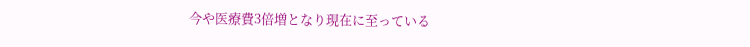今や医療費3倍増となり現在に至っている